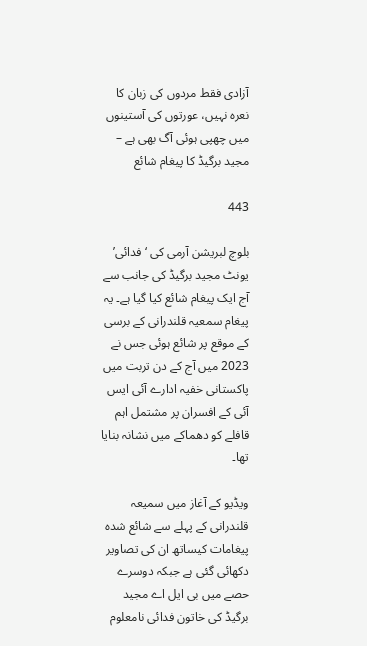آزادی فقط مردوں کی زبان کا نعرہ نہیں، عورتوں کی آستینوں میں چھپی ہوئی آگ بھی ہے – مجید برگیڈ کا پیغام شائع

443

بلوچ لبریشن آرمی کی ‘فدائی’ یونٹ مجید برگیڈ کی جانب سے آج ایک پیغام شائع کیا گیا ہے۔ یہ پیغام سمعیہ قلندرانی کے برسی کے موقع پر شائع ہوئی جس نے 2023 میں آج کے دن تربت میں پاکستانی خفیہ ادارے آئی ایس آئی کے افسران پر مشتمل اہم قافلے کو دھماکے میں نشانہ بنایا تھا۔

ویڈیو کے آغاز میں سمیعہ قلندرانی کے پہلے سے شائع شدہ پیغامات کیساتھ ان کی تصاویر دکھائی گئی ہے جبکہ دوسرے  حصے میں بی ایل اے مجید برگیڈ کی خاتون فدائی نامعلوم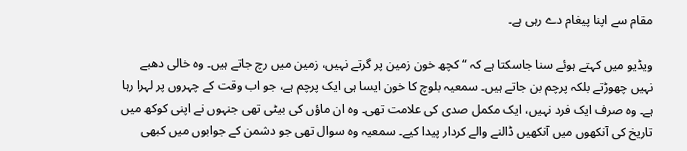مقام سے اپنا پیغام دے رہی ہے۔

ویڈیو میں کہتے ہوئے سنا جاسکتا ہے کہ “کچھ خون زمین پر گرتے نہیں، زمین میں رچ جاتے ہیں۔ وہ خالی دھبے نہیں چھوڑتے بلکہ پرچم بن جاتے ہیں۔ سمعیہ بلوچ کا خون ایسا ہی ایک پرچم ہے، جو اب وقت کے چہروں پر لہرا رہا ہے۔ وہ صرف ایک فرد نہیں، ایک مکمل صدی کی علامت تھی۔ وہ ان ماؤں کی بیٹی تھی جنہوں نے اپنی کوکھ میں تاریخ کی آنکھوں میں آنکھیں ڈالنے والے کردار پیدا کیے۔ سمعیہ وہ سوال تھی جو دشمن کے جوابوں میں کبھی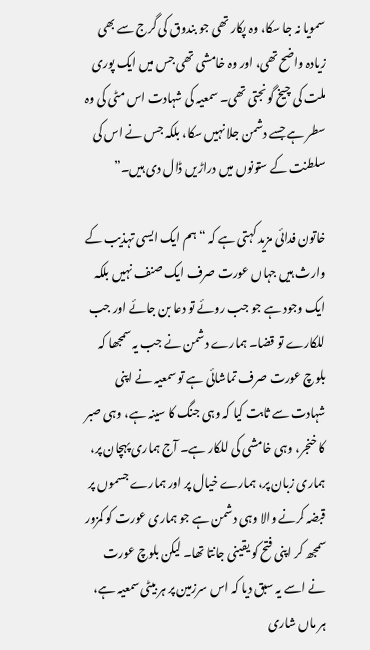سمویا نہ جا سکا، وہ پکار تھی جو بندوق کی گرج سے بھی زیادہ واضح تھی، اور وہ خامشی تھی جس میں ایک پوری ملت کی چیخ گونجتی تھی۔ سمعیہ کی شہادت اس مٹی کی وہ سطر ہے جسے دشمن جلا نہیں سکا، بلکہ جس نے اس کی سلطنت کے ستونوں میں دراڑیں ڈال دی ہیں۔”

خاتون فدائی مزید کہتی ہے کہ “ہم ایک ایسی تہذیب کے وارث ہیں جہاں عورت صرف ایک صنف نہیں بلکہ ایک وجود ہے جو جب روئے تو دعا بن جائے اور جب للکارے تو قضا۔ ہمارے دشمن نے جب یہ سمجھا کہ بلوچ عورت صرف تماشائی ہے تو سمعیہ نے اپنی شہادت سے ثابت کیا کہ وہی جنگ کا سینہ ہے، وہی صبر کا خنجر، وہی خامشی کی للکار ہے۔ آج ہماری پہچان پر، ہماری زبان پر، ہمارے خیال پر اور ہمارے جسموں پر قبضہ کرنے والا وہی دشمن ہے جو ہماری عورت کو کمزور سمجھ کر اپنی فتح کو یقینی جانتا تھا۔ لیکن بلوچ عورت نے اسے یہ سبق دیا کہ اس سرزمین پر ہر بیٹی سمعیہ ہے، ہر ماں شاری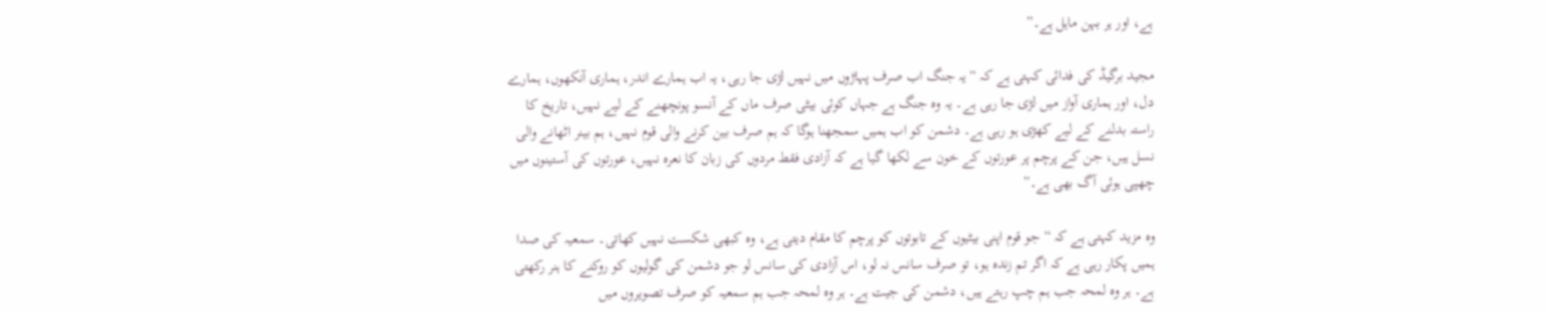ہے، اور ہر بہن ماہل ہے۔”

مجید برگیڈ کی فدائی کہتی ہے کہ “یہ جنگ اب صرف پہاڑوں میں نہیں لڑی جا رہی، یہ اب ہمارے اندر، ہماری آنکھوں، ہمارے دل، اور ہماری آواز میں لڑی جا رہی ہے۔ یہ وہ جنگ ہے جہاں کوئی بیٹی صرف ماں کے آنسو پونچھنے کے لیے نہیں، تاریخ کا راستہ بدلنے کے لیے کھڑی ہو رہی ہے۔ دشمن کو اب ہمیں سمجھنا ہوگا کہ ہم صرف بین کرنے والی قوم نہیں، ہم بینر اٹھانے والی نسل ہیں، جن کے پرچم پر عورتوں کے خون سے لکھا گیا ہے کہ آزادی فقط مردوں کی زبان کا نعرہ نہیں، عورتوں کی آستینوں میں چھپی ہوئی آگ بھی ہے۔”

وہ مزید کہتی ہے کہ “جو قوم اپنی بیٹیوں کے تابوتوں کو پرچم کا مقام دیتی ہے، وہ کبھی شکست نہیں کھاتی۔ سمعیہ کی صدا ہمیں پکار رہی ہے کہ اگر تم زندہ ہو، تو صرف سانس نہ لو، اس آزادی کی سانس لو جو دشمن کی گولیوں کو روکنے کا ہنر رکھتی ہے۔ ہر وہ لمحہ جب ہم چپ رہتے ہیں، دشمن کی جیت ہے۔ ہر وہ لمحہ جب ہم سمعیہ کو صرف تصویروں میں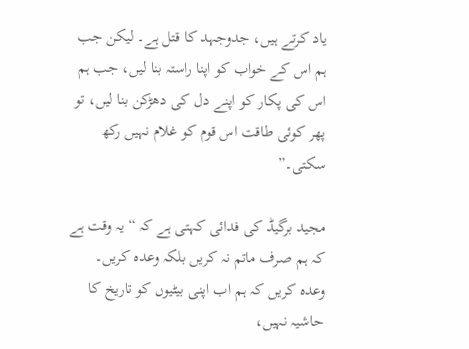یاد کرتے ہیں، جدوجہد کا قتل ہے۔ لیکن جب ہم اس کے خواب کو اپنا راستہ بنا لیں، جب ہم اس کی پکار کو اپنے دل کی دھڑکن بنا لیں، تو پھر کوئی طاقت اس قوم کو غلام نہیں رکھ سکتی۔”

مجید برگیڈ کی فدائی کہتی ہے کہ “یہ وقت ہے کہ ہم صرف ماتم نہ کریں بلکہ وعدہ کریں۔ وعدہ کریں کہ ہم اب اپنی بیٹیوں کو تاریخ کا حاشیہ نہیں،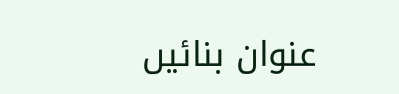عنوان بنائیں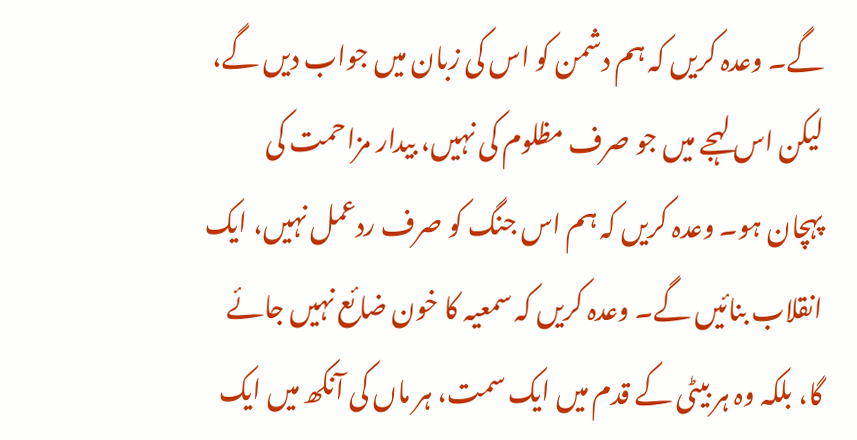گے۔ وعدہ کریں کہ ہم دشمن کو اس کی زبان میں جواب دیں گے، لیکن اس لہجے میں جو صرف مظلوم کی نہیں، بیدار مزاحمت کی پہچان ہو۔ وعدہ کریں کہ ہم اس جنگ کو صرف ردعمل نہیں، ایک انقلاب بنائیں گے۔ وعدہ کریں کہ سمعیہ کا خون ضائع نہیں جائے گا، بلکہ وہ ہر بیٹی کے قدم میں ایک سمت، ہر ماں کی آنکھ میں ایک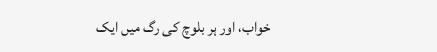خواب، اور ہر بلوچ کی رگ میں ایک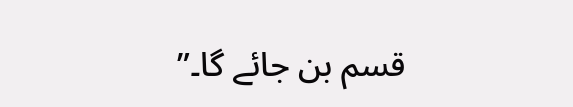قسم بن جائے گا۔”